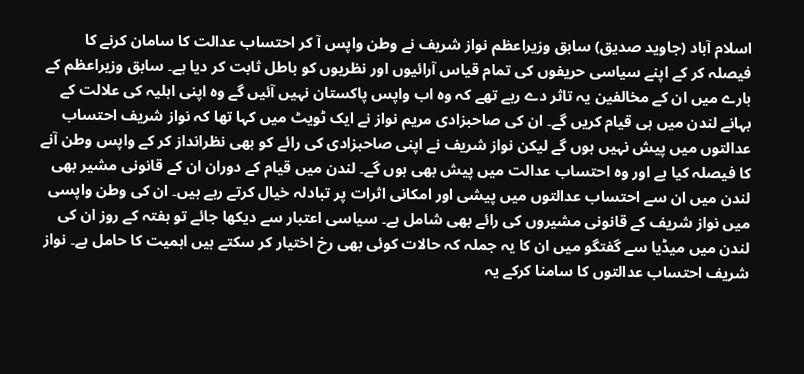اسلام آباد (جاوید صدیق) سابق وزیراعظم نواز شریف نے وطن واپس آ کر احتساب عدالت کا سامان کرنے کا فیصلہ کر کے اپنے سیاسی حریفوں کی تمام قیاس آرائیوں اور نظریوں کو باطل ثابت کر دیا ہے۔ سابق وزیراعظم کے بارے میں ان کے مخالفین یہ تاثر دے رہے تھے کہ وہ اب واپس پاکستان نہیں آئیں گے وہ اپنی اہلیہ کی علالت کے بہانے لندن میں ہی قیام کریں گے۔ ان کی صاحبزادی مریم نواز نے ایک ٹویٹ میں کہا تھا کہ نواز شریف احتساب عدالتوں میں پیش نہیں ہوں گے لیکن نواز شریف نے اپنی صاحبزادی کی رائے کو بھی نظرانداز کر کے واپس وطن آنے کا فیصلہ کیا ہے اور وہ احتساب عدالت میں پیش بھی ہوں گے۔ لندن میں قیام کے دوران ان کے قانونی مشیر بھی لندن میں ان سے احتساب عدالتوں میں پیشی اور امکانی اثرات پر تبادلہ خیال کرتے رہے ہیں۔ ان کی وطن واپسی میں نواز شریف کے قانونی مشیروں کی رائے بھی شامل ہے۔ سیاسی اعتبار سے دیکھا جائے تو ہفتہ کے روز ان کی لندن میں میڈیا سے گفتگو میں ان کا یہ جملہ کہ حالات کوئی بھی رخ اختیار کر سکتے ہیں اہمیت کا حامل ہے۔ نواز شریف احتساب عدالتوں کا سامنا کرکے یہ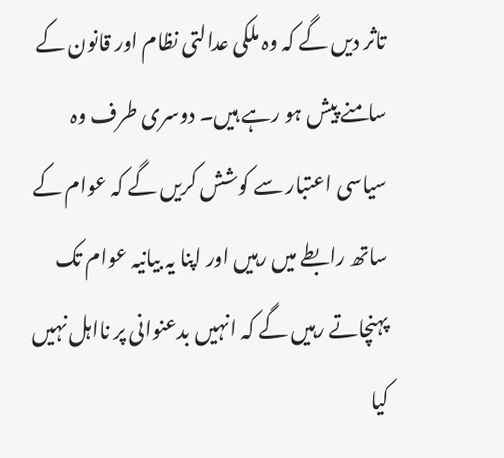تاثر دیں گے کہ وہ ملکی عدالتی نظام اور قانون کے سامنے پیش ہو رہے ہیں۔ دوسری طرف وہ سیاسی اعتبار سے کوشش کریں گے کہ عوام کے ساتھ رابطے میں رہیں اور اپنا یہ بیانیہ عوام تک پہنچاتے رہیں گے کہ انہیں بدعنوانی پر نااہل نہیں کیا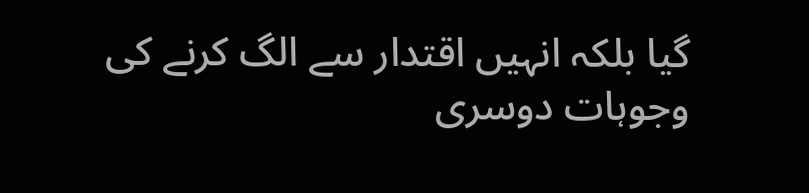گیا بلکہ انہیں اقتدار سے الگ کرنے کی وجوہات دوسری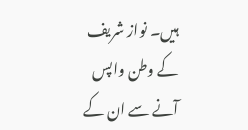ہیں۔ نواز شریف کے وطن واپس آنے سے ان کے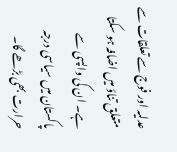عدلیہ اور فوج سے تعلقات سے متعلق تناؤ میں اضافہ ہو سکتا ہے۔ ان کی واپسی سے پاکستان میں سیاسی درجہ حرارت بھی بڑھے گا۔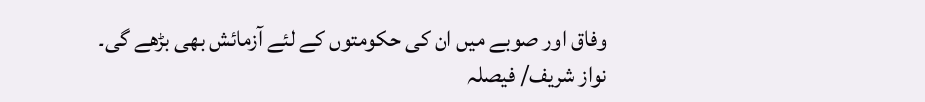وفاق اور صوبے میں ان کی حکومتوں کے لئے آزمائش بھی بڑھے گی۔
نواز شریف/ فیصلہ